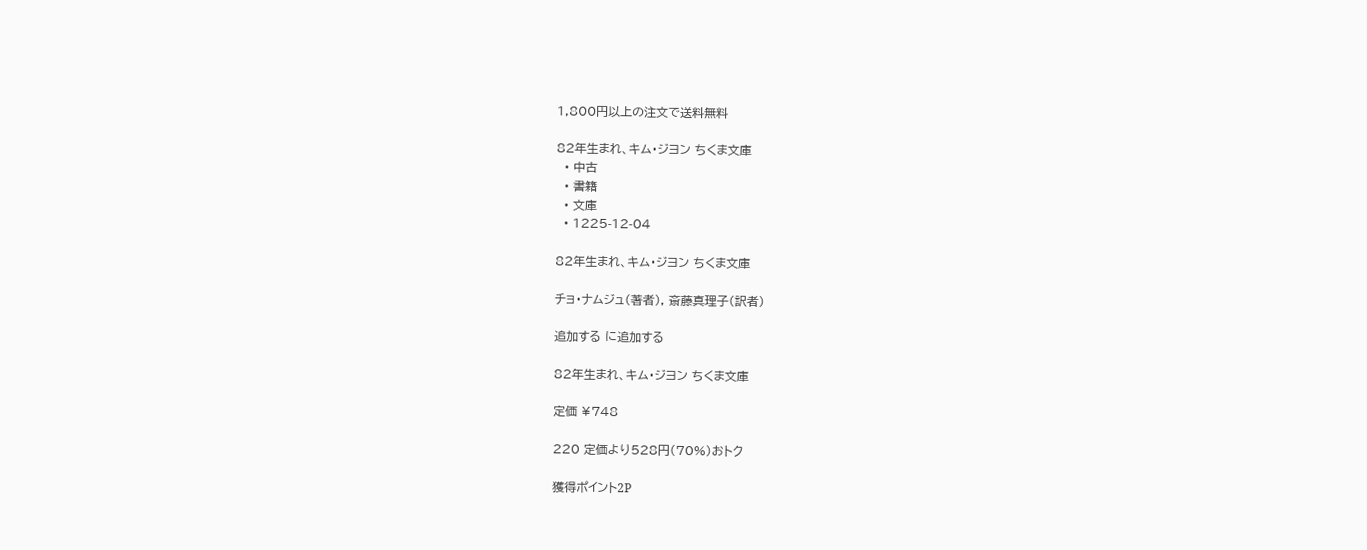1,800円以上の注文で送料無料

82年生まれ、キム・ジヨン ちくま文庫
  • 中古
  • 書籍
  • 文庫
  • 1225-12-04

82年生まれ、キム・ジヨン ちくま文庫

チョ・ナムジュ(著者), 斎藤真理子(訳者)

追加する に追加する

82年生まれ、キム・ジヨン ちくま文庫

定価 ¥748

220 定価より528円(70%)おトク

獲得ポイント2P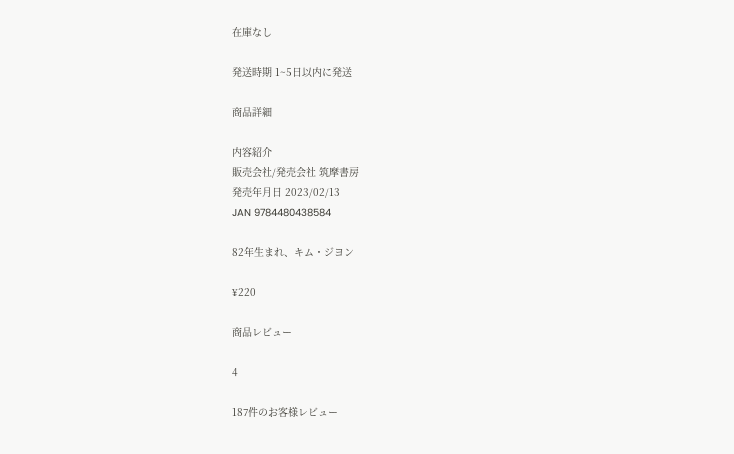在庫なし

発送時期 1~5日以内に発送

商品詳細

内容紹介
販売会社/発売会社 筑摩書房
発売年月日 2023/02/13
JAN 9784480438584

82年生まれ、キム・ジヨン

¥220

商品レビュー

4

187件のお客様レビュー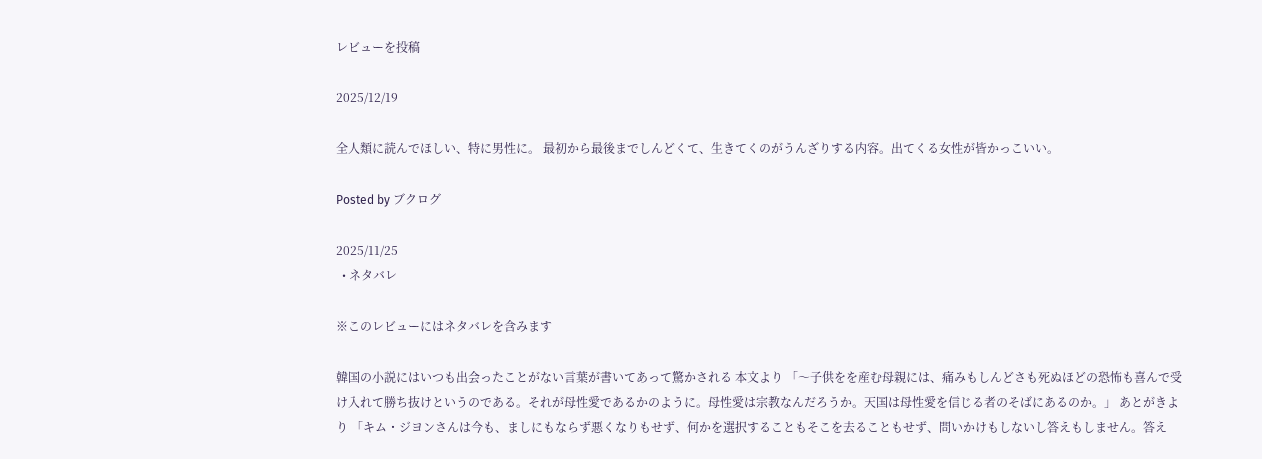レビューを投稿

2025/12/19

全人類に読んでほしい、特に男性に。 最初から最後までしんどくて、生きてくのがうんざりする内容。出てくる女性が皆かっこいい。

Posted by ブクログ

2025/11/25
  • ネタバレ

※このレビューにはネタバレを含みます

韓国の小説にはいつも出会ったことがない言葉が書いてあって驚かされる 本文より 「〜子供をを産む母親には、痛みもしんどさも死ぬほどの恐怖も喜んで受け入れて勝ち抜けというのである。それが母性愛であるかのように。母性愛は宗教なんだろうか。天国は母性愛を信じる者のそばにあるのか。」 あとがきより 「キム・ジヨンさんは今も、ましにもならず悪くなりもせず、何かを選択することもそこを去ることもせず、問いかけもしないし答えもしません。答え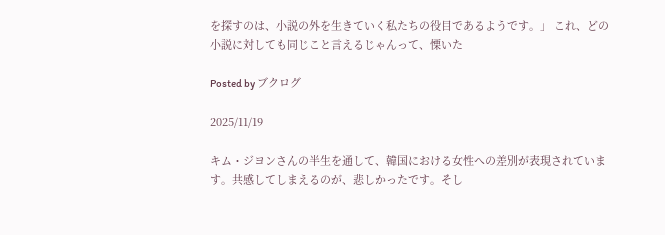を探すのは、小説の外を生きていく私たちの役目であるようです。」 これ、どの小説に対しても同じこと言えるじゃんって、慄いた

Posted by ブクログ

2025/11/19

キム・ジヨンさんの半生を通して、韓国における女性への差別が表現されています。共感してしまえるのが、悲しかったです。そし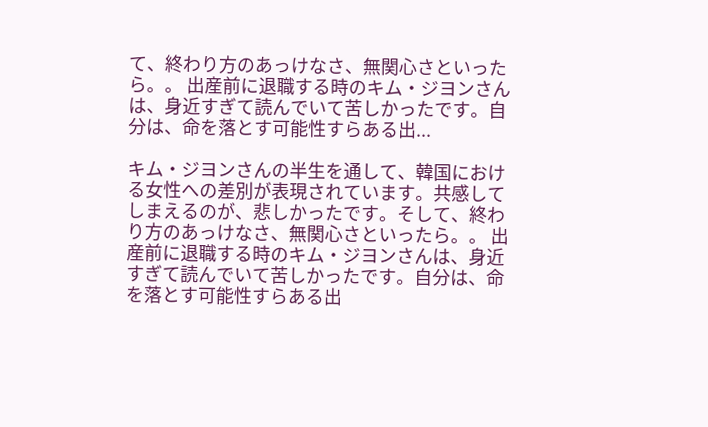て、終わり方のあっけなさ、無関心さといったら。。 出産前に退職する時のキム・ジヨンさんは、身近すぎて読んでいて苦しかったです。自分は、命を落とす可能性すらある出...

キム・ジヨンさんの半生を通して、韓国における女性への差別が表現されています。共感してしまえるのが、悲しかったです。そして、終わり方のあっけなさ、無関心さといったら。。 出産前に退職する時のキム・ジヨンさんは、身近すぎて読んでいて苦しかったです。自分は、命を落とす可能性すらある出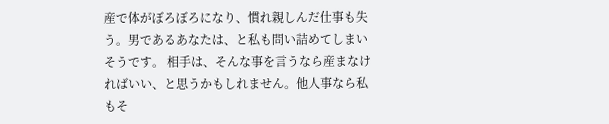産で体がぼろぼろになり、慣れ親しんだ仕事も失う。男であるあなたは、と私も問い詰めてしまいそうです。 相手は、そんな事を言うなら産まなければいい、と思うかもしれません。他人事なら私もそ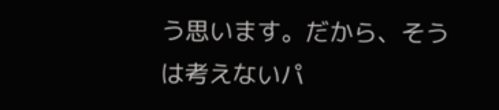う思います。だから、そうは考えないパ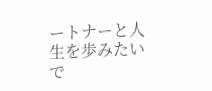ートナーと人生を歩みたいで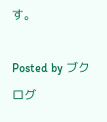す。

Posted by ブクログ